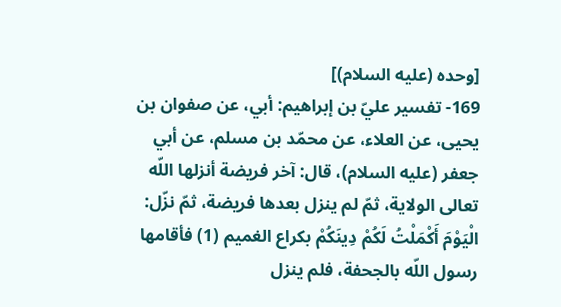[وحده (عليه السلام)]
169- تفسير عليّ بن إبراهيم: أبي، عن صفوان بن يحيى، عن العلاء، عن محمّد بن مسلم، عن أبي جعفر (عليه السلام)، قال: آخر فريضة أنزلها اللّه تعالى الولاية، ثمّ لم ينزل بعدها فريضة، ثمّ نزّل: الْيَوْمَ أَكْمَلْتُ لَكُمْ دِينَكُمْ بكراع الغميم (1) فأقامها رسول اللّه بالجحفة، فلم ينزل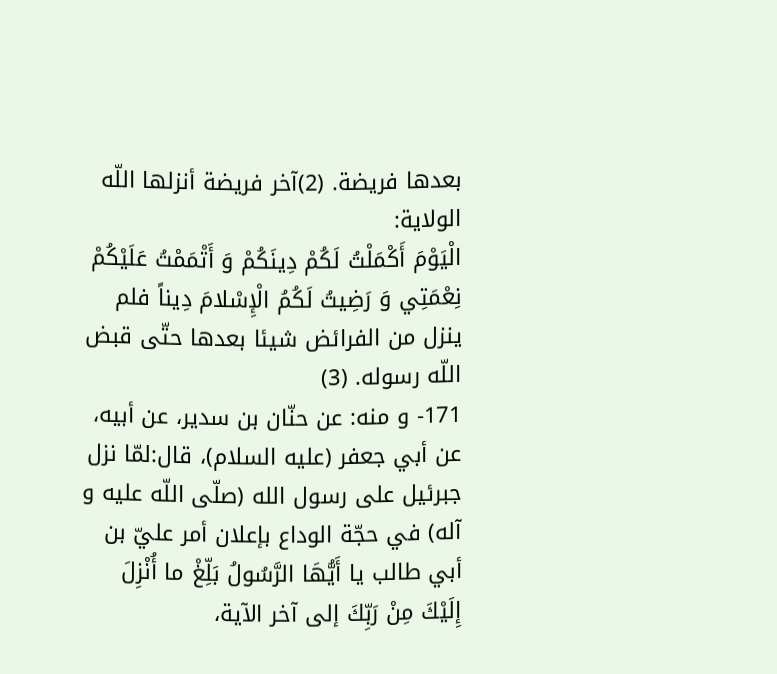بعدها فريضة. (2)آخر فريضة أنزلها اللّه الولاية:
الْيَوْمَ أَكْمَلْتُ لَكُمْ دِينَكُمْ وَ أَتْمَمْتُ عَلَيْكُمْ نِعْمَتِي وَ رَضِيتُ لَكُمُ الْإِسْلامَ دِيناً فلم ينزل من الفرائض شيئا بعدها حتّى قبض اللّه رسوله. (3)
171- و منه: عن حنّان بن سدير، عن أبيه، عن أبي جعفر (عليه السلام)، قال:لمّا نزل جبرئيل على رسول الله (صلّى اللّه عليه و آله) في حجّة الوداع بإعلان أمر عليّ بن أبي طالب يا أَيُّهَا الرَّسُولُ بَلِّغْ ما أُنْزِلَ إِلَيْكَ مِنْ رَبِّكَ إلى آخر الآية،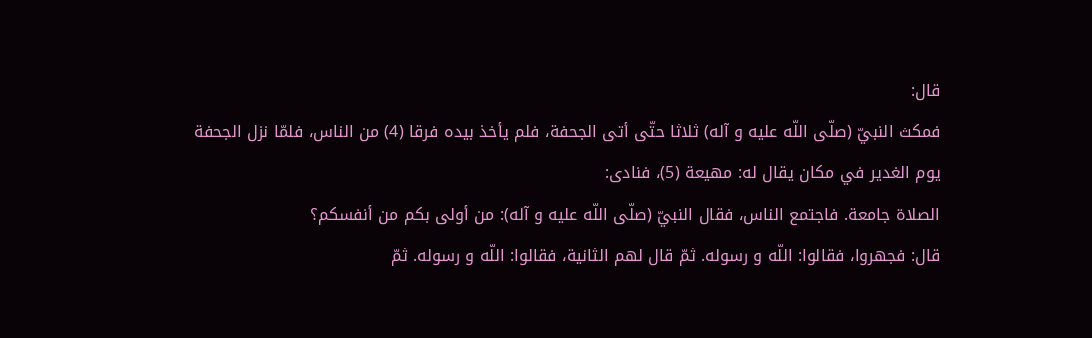قال:
فمكث النبيّ (صلّى اللّه عليه و آله) ثلاثا حتّى أتى الجحفة، فلم يأخذ بيده فرقا (4) من الناس، فلمّا نزل الجحفة يوم الغدير في مكان يقال له: مهيعة (5)، فنادى:
الصلاة جامعة. فاجتمع الناس، فقال النبيّ (صلّى اللّه عليه و آله): من أولى بكم من أنفسكم؟
قال: فجهروا، فقالوا: اللّه و رسوله. ثمّ قال لهم الثانية، فقالوا: اللّه و رسوله. ثمّ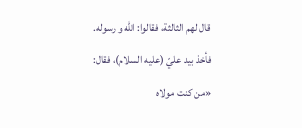قال لهم الثالثة، فقالوا: اللّه و رسوله.
فأخذ بيد عليّ (عليه السلام)، فقال: «من كنت مولاه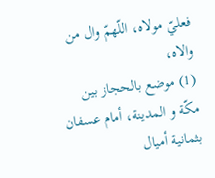فعليّ مولاه، اللّهمّ وال من والاه،
(1) موضع بالحجاز بين مكّة و المدينة، أمام عسفان بثمانية أميال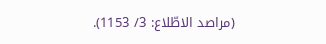(مراصد الاطّلاع: 3/ 1153).